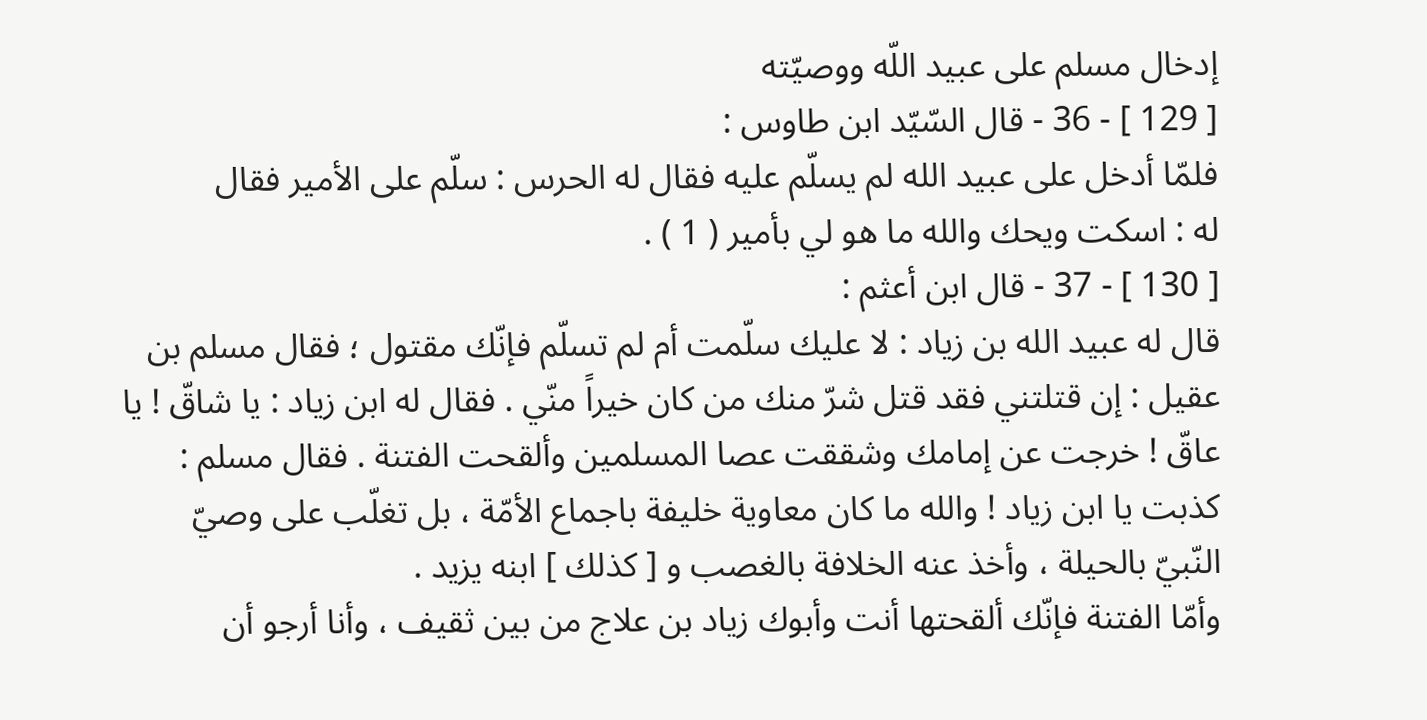إدخال مسلم على عبيد اللّه ووصيّته
[ 129 ] - 36 - قال السّيّد ابن طاوس :
فلمّا أدخل على عبيد الله لم يسلّم عليه فقال له الحرس : سلّم على الأمير فقال
له : اسكت ويحك والله ما هو لي بأمير ( 1 ) .
[ 130 ] - 37 - قال ابن أعثم :
قال له عبيد الله بن زياد : لا عليك سلّمت أم لم تسلّم فإنّك مقتول ؛ فقال مسلم بن
عقيل : إن قتلتني فقد قتل شرّ منك من كان خيراً منّي . فقال له ابن زياد : يا شاقّ ! يا
عاقّ ! خرجت عن إمامك وشققت عصا المسلمين وألقحت الفتنة . فقال مسلم :
كذبت يا ابن زياد ! والله ما كان معاوية خليفة باجماع الأمّة ، بل تغلّب على وصيّ
النّبيّ بالحيلة ، وأخذ عنه الخلافة بالغصب و [ كذلك ] ابنه يزيد .
وأمّا الفتنة فإنّك ألقحتها أنت وأبوك زياد بن علاج من بين ثقيف ، وأنا أرجو أن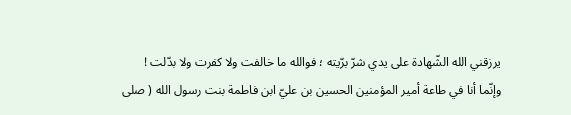يرزقني الله الشّهادة على يدي شرّ برّيته ؛ فوالله ما خالفت ولا كفرت ولا بدّلت !
وإنّما أنا في طاعة أمير المؤمنين الحسين بن عليّ ابن فاطمة بنت رسول الله ( صلى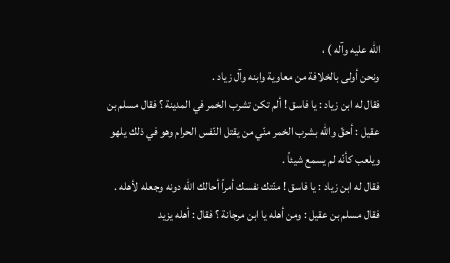الله عليه وآله ) ،
ونحن أولى بالخلافة من معاوية وابنه وآل زياد .
فقال له ابن زياد : يا فاسق ! ألم تكن تشرب الخمر في المدينة ؟ فقال مسلم بن
عقيل : أحقّ والله بشرب الخمر منّي من يقتل النّفس الحرام وهو في ذلك يلهو
ويلعب كأنّه لم يسمع شيئاً .
فقال له ابن زياد : يا فاسق ! منّتك نفسك أمراً أحالك الله دونه وجعله لأهله .
فقال مسلم بن عقيل : ومن أهله يا ابن مرجانة ؟ فقال : أهله يزيد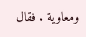ومعاوية . فقال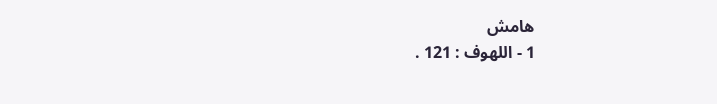هامش
1 - اللهوف : 121 .